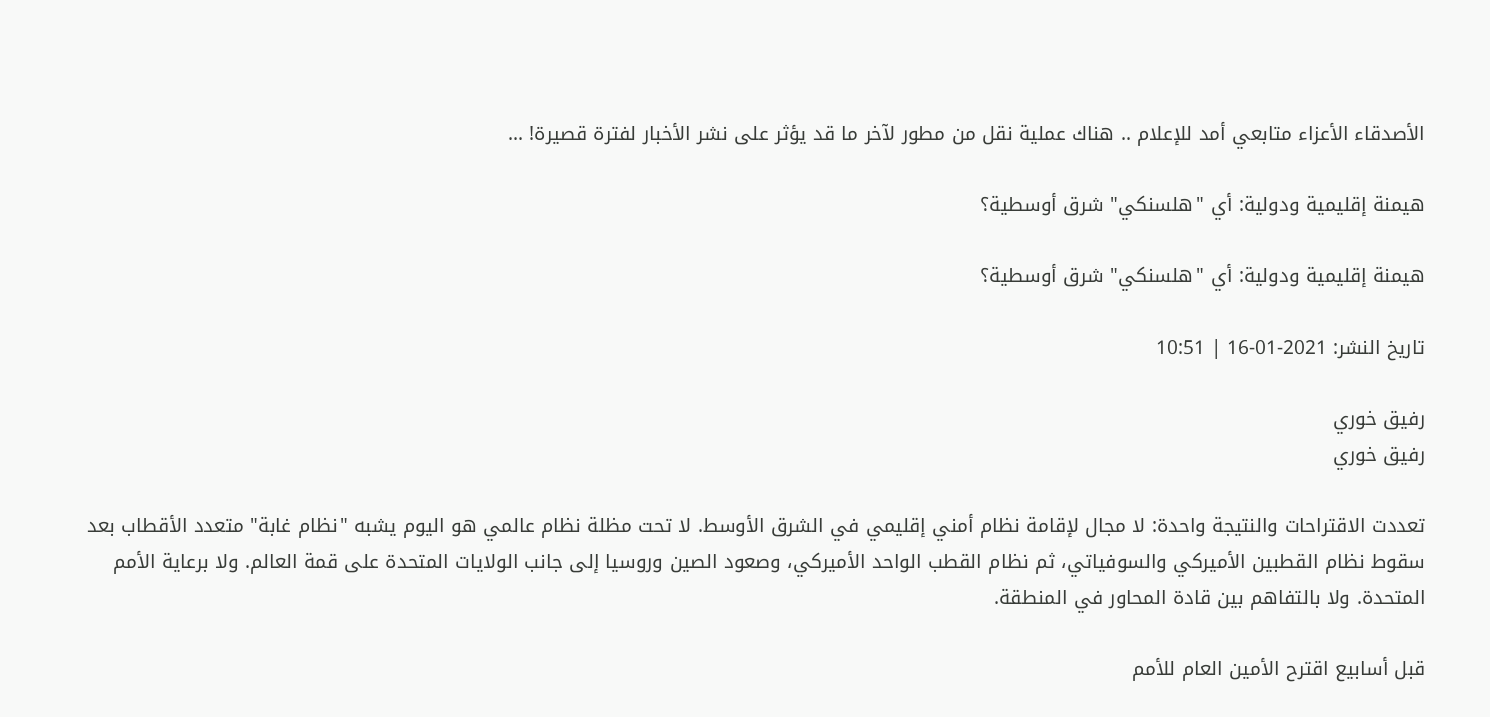الأصدقاء الأعزاء متابعي أمد للإعلام .. هناك عملية نقل من مطور لآخر ما قد يؤثر على نشر الأخبار لفترة قصيرة! ...

هيمنة إقليمية ودولية: أي "هلسنكي" شرق أوسطية؟

هيمنة إقليمية ودولية: أي "هلسنكي" شرق أوسطية؟

تاريخ النشر: 2021-01-16 | 10:51

رفيق خوري
رفيق خوري

تعددت الاقتراحات والنتيجة واحدة: لا مجال لإقامة نظام أمني إقليمي في الشرق الأوسط. لا تحت مظلة نظام عالمي هو اليوم يشبه "نظام غابة" متعدد الأقطاب بعد سقوط نظام القطبين الأميركي والسوفياتي، ثم نظام القطب الواحد الأميركي، وصعود الصين وروسيا إلى جانب الولايات المتحدة على قمة العالم. ولا برعاية الأمم المتحدة. ولا بالتفاهم بين قادة المحاور في المنطقة.

قبل أسابيع اقترح الأمين العام للأمم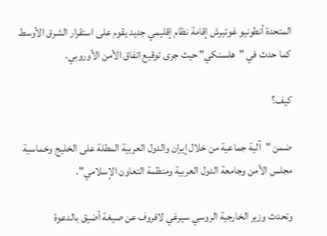المتحدة أنطونيو غوتيرش إقامة نظام إقليمي جديد يقوم على استقرار الشرق الأوسط كما حدث في "هلسنكي" حيث جرى توقيع اتفاق الأمن الأوروبي.

كيف؟

ضمن "آلية جماعية من خلال إيران والدول العربية المطلة على الخليج وخماسية مجلس الأمن وجامعة الدول العربية ومنظمة التعاون الإسلامي".

وتحدث وزير الخارجية الروسي سيرغي لافروف عن صيغة أضيق بالدعوة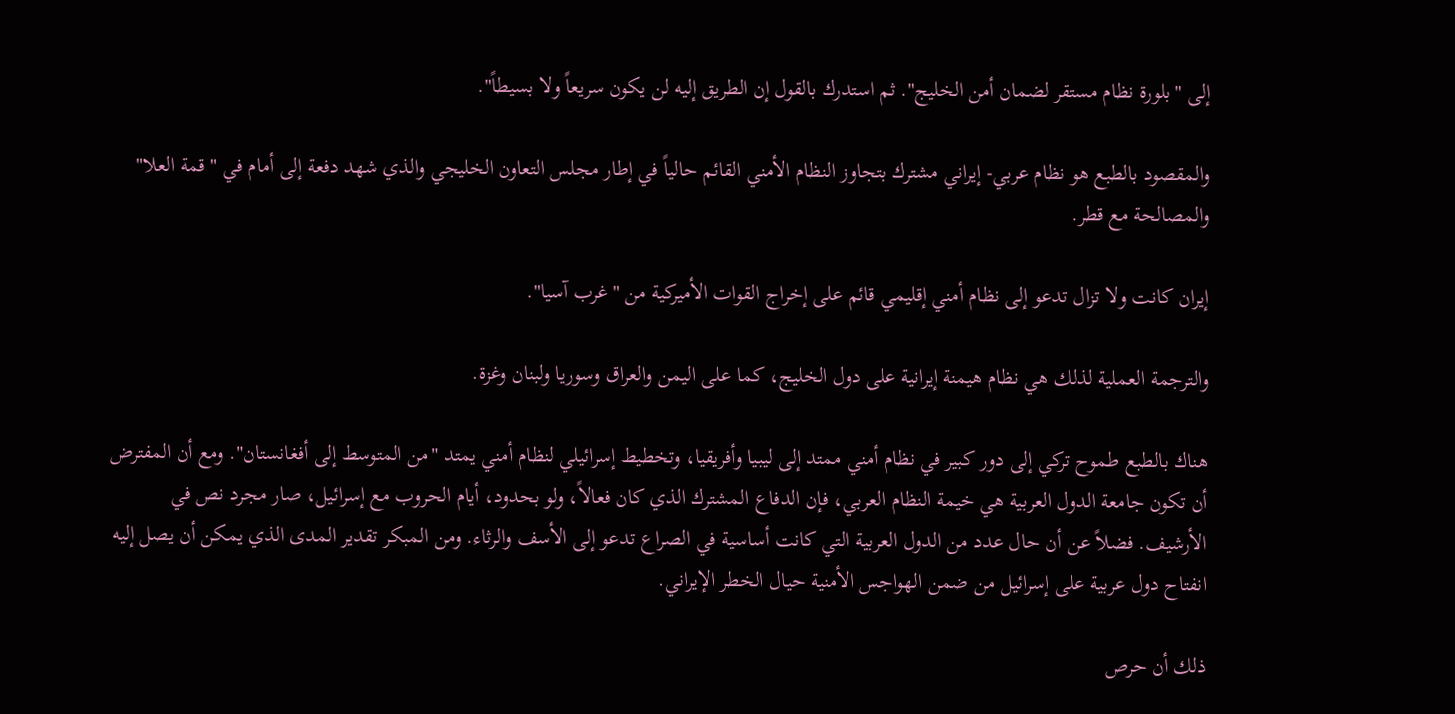إلى "بلورة نظام مستقر لضمان أمن الخليج". ثم استدرك بالقول إن الطريق إليه لن يكون سريعاً ولا بسيطاً".

والمقصود بالطبع هو نظام عربي- إيراني مشترك بتجاوز النظام الأمني القائم حالياً في إطار مجلس التعاون الخليجي والذي شهد دفعة إلى أمام في "قمة العلا" والمصالحة مع قطر.

إيران كانت ولا تزال تدعو إلى نظام أمني إقليمي قائم على إخراج القوات الأميركية من "غرب آسيا".

والترجمة العملية لذلك هي نظام هيمنة إيرانية على دول الخليج، كما على اليمن والعراق وسوريا ولبنان وغزة.

هناك بالطبع طموح تركي إلى دور كبير في نظام أمني ممتد إلى ليبيا وأفريقيا، وتخطيط إسرائيلي لنظام أمني يمتد "من المتوسط إلى أفغانستان". ومع أن المفترض أن تكون جامعة الدول العربية هي خيمة النظام العربي، فإن الدفاع المشترك الذي كان فعالاً، ولو بحدود، أيام الحروب مع إسرائيل، صار مجرد نص في الأرشيف. فضلاً عن أن حال عدد من الدول العربية التي كانت أساسية في الصراع تدعو إلى الأسف والرثاء. ومن المبكر تقدير المدى الذي يمكن أن يصل إليه انفتاح دول عربية على إسرائيل من ضمن الهواجس الأمنية حيال الخطر الإيراني.

ذلك أن حرص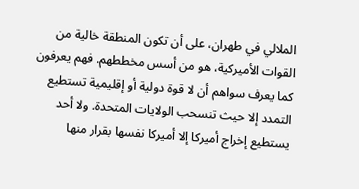الملالي في طهران، على أن تكون المنطقة خالية من القوات الأميركية، هو من أسس مخططهم. فهم يعرفون كما يعرف سواهم أن لا قوة دولية أو إقليمية تستطيع التمدد إلا حيث تنسحب الولايات المتحدة. ولا أحد يستطيع إخراج أميركا إلا أميركا نفسها بقرار منها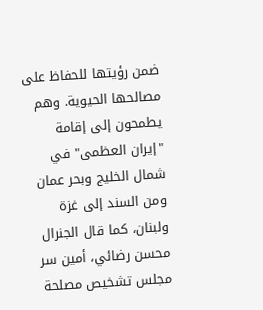ضمن رؤيتها للحفاظ على مصالحها الحيوية. وهم يطمحون إلى إقامة "إيران العظمى" في شمال الخليج وبحر عمان ومن السند إلى غزة ولبنان، كما قال الجنرال محسن رضائي، أمين سر مجلس تشخيص مصلحة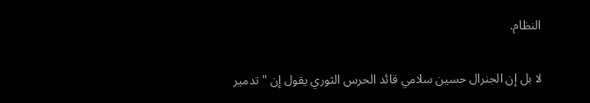النظام.

لا بل إن الجنرال حسين سلامي قائد الحرس الثوري يقول إن "تدمير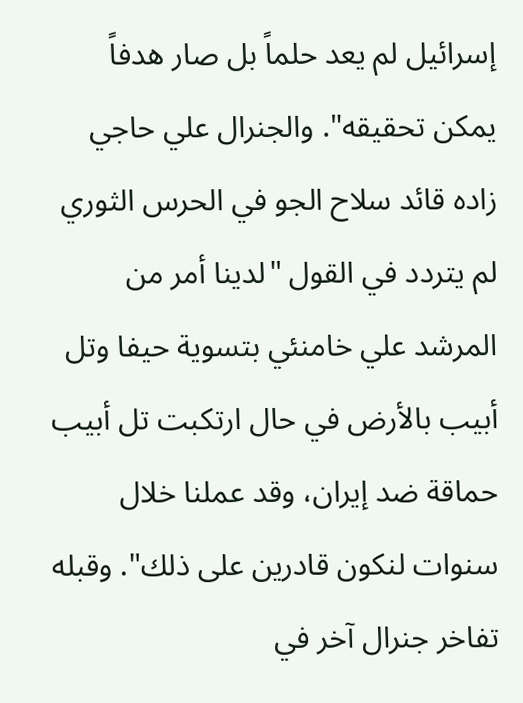إسرائيل لم يعد حلماً بل صار هدفاً يمكن تحقيقه". والجنرال علي حاجي زاده قائد سلاح الجو في الحرس الثوري لم يتردد في القول "لدينا أمر من المرشد علي خامنئي بتسوية حيفا وتل أبيب بالأرض في حال ارتكبت تل أبيب حماقة ضد إيران، وقد عملنا خلال سنوات لنكون قادرين على ذلك". وقبله تفاخر جنرال آخر في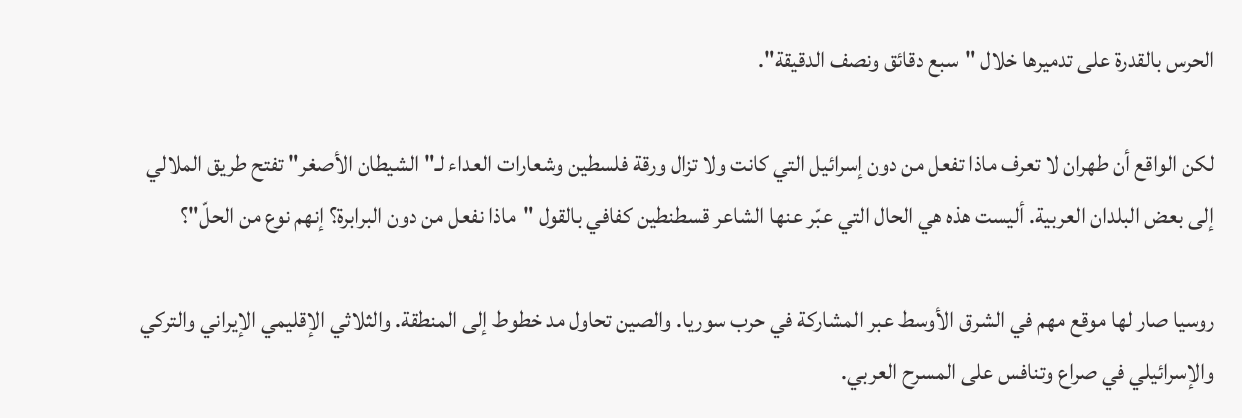الحرس بالقدرة على تدميرها خلال "سبع دقائق ونصف الدقيقة".

لكن الواقع أن طهران لا تعرف ماذا تفعل من دون إسرائيل التي كانت ولا تزال ورقة فلسطين وشعارات العداء لـ"الشيطان الأصغر" تفتح طريق الملالي إلى بعض البلدان العربية. أليست هذه هي الحال التي عبّر عنها الشاعر قسطنطين كفافي بالقول "ماذا نفعل من دون البرابرة؟ إنهم نوع من الحلّ"؟

روسيا صار لها موقع مهم في الشرق الأوسط عبر المشاركة في حرب سوريا. والصين تحاول مد خطوط إلى المنطقة. والثلاثي الإقليمي الإيراني والتركي والإسرائيلي في صراع وتنافس على المسرح العربي.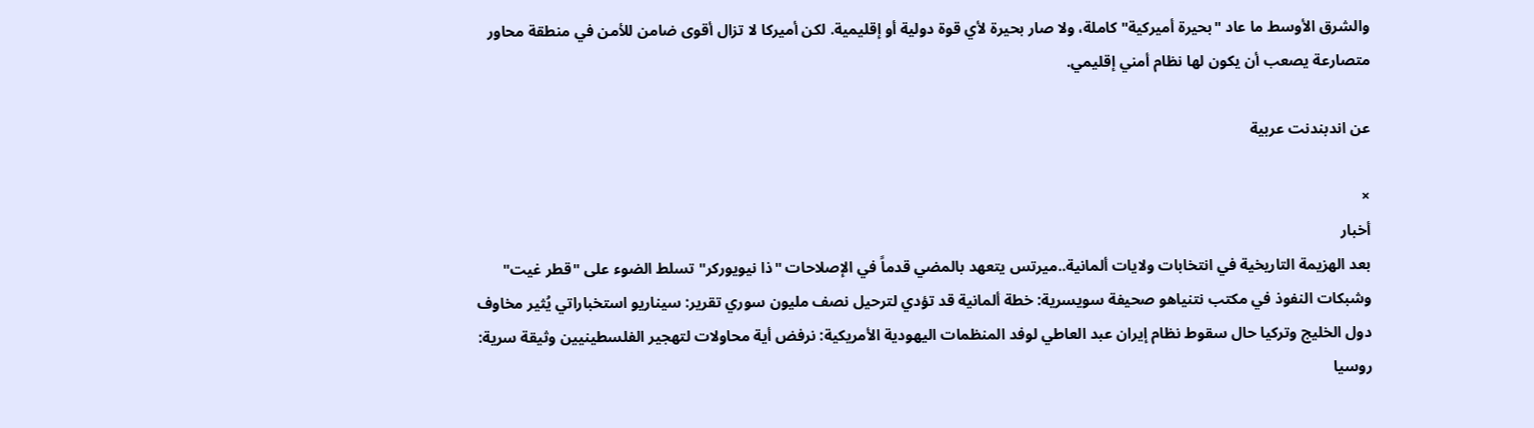والشرق الأوسط ما عاد "بحيرة أميركية" كاملة، ولا صار بحيرة لأي قوة دولية أو إقليمية. لكن أميركا لا تزال أقوى ضامن للأمن في منطقة محاور متصارعة يصعب أن يكون لها نظام أمني إقليمي.

عن اندبندنت عربية

×
أخبار
بعد الهزيمة التاريخية في انتخابات ولايات ألمانية..ميرتس يتعهد بالمضي قدماً في الإصلاحات "ذا نيويوركر" تسلط الضوء على "قطر غيت" وشبكات النفوذ في مكتب نتنياهو صحيفة سويسرية: خطة ألمانية قد تؤدي لترحيل نصف مليون سوري تقرير: سيناريو استخباراتي يُثير مخاوف دول الخليج وتركيا حال سقوط نظام إيران عبد العاطي لوفد المنظمات اليهودية الأمريكية: نرفض أية محاولات لتهجير الفلسطينيين وثيقة سرية: روسيا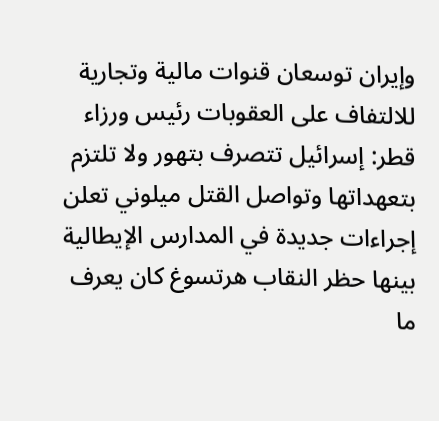وإيران توسعان قنوات مالية وتجارية للالتفاف على العقوبات رئيس ورزاء قطر: إسرائيل تتصرف بتهور ولا تلتزم بتعهداتها وتواصل القتل ميلوني تعلن إجراءات جديدة في المدارس الإيطالية بينها حظر النقاب هرتسوغ كان يعرف ما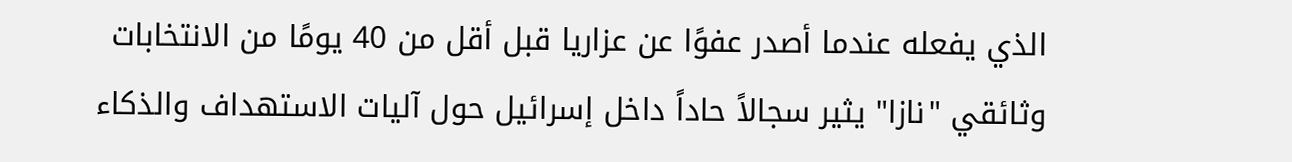الذي يفعله عندما أصدر عفوًا عن عزاريا قبل أقل من 40 يومًا من الانتخابات  وثائقي "نازا" يثير سجالاً حاداً داخل إسرائيل حول آليات الاستهداف والذكاء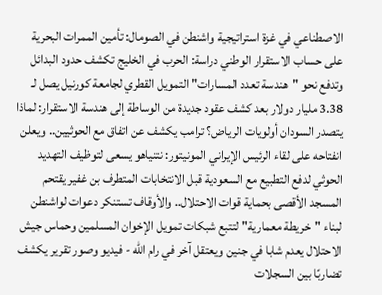الاصطناعي في غزة استراتيجية واشنطن في الصومال: تأمين الممرات البحرية على حساب الاستقرار الوطني دراسة: الحرب في الخليج تكشف حدود البدائل وتدفع نحو "هندسة تعدد المسارات" التمويل القطري لجامعة كورنيل يصل لـ 3.38 مليار دولار بعد كشف عقود جديدة من الوساطة إلى هندسة الاستقرار: لماذا يتصدر السودان أولويات الرياض؟ ترامب يكشف عن اتفاق مع الحوثيين.. ويعلن انفتاحه على لقاء الرئيس الإيراني المونيتور: نتنياهو يسعى لتوظيف التهديد الحوثي لدفع التطبيع مع السعودية قبل الانتخابات المتطرف بن غفير يقتحم المسجد الأقصى بحماية قوات الاحتلال.. والأوقاف تستنكر دعوات لواشنطن لبناء "خريطة معمارية" لتتبع شبكات تمويل الإخوان المسلمين وحماس جيش الاحتلال يعدم شابا في جنين ويعتقل آخر في رام الله - فيديو وصور تقرير يكشف تضاربًا بين السجلات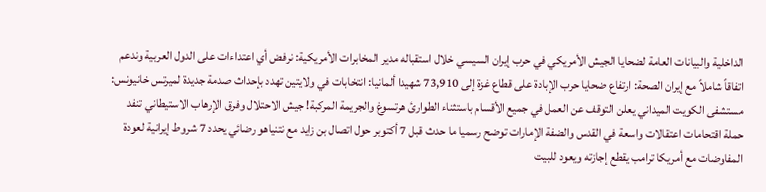الداخلية والبيانات العامة لضحايا الجيش الأمريكي في حرب إيران السيسي خلال استقباله مدير المخابرات الأمريكية: نرفض أي اعتداءات على الدول العربية وندعم اتفاقاً شاملاً مع إيران الصحة: ارتفاع ضحايا حرب الإبادة على قطاع غزة إلى 73,910 شهيدا ألمانيا: انتخابات في ولايتين تهدد بإحداث صدمة جديدة لميرتس خانيونس: مستشفى الكويت الميداني يعلن التوقف عن العمل في جميع الأقسام باستثناء الطوارئ هرتسوغ والجريمة المركبة! جيش الاحتلال وفرق الإرهاب الاستيطاني تنفد حملة اقتحامات اعتقالات واسعة في القدس والضفة الإمارات توضح رسميا ما حدث قبل 7 أكتوبر حول اتصال بن زايد مع نتنياهو رضائي يحدد 7 شروط إيرانية لعودة المفاوضات مع أمريكا ترامب يقطع إجازته ويعود للبيت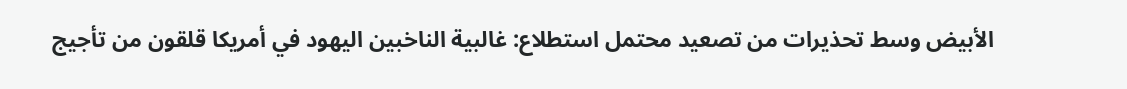الأبيض وسط تحذيرات من تصعيد محتمل استطلاع: غالبية الناخبين اليهود في أمريكا قلقون من تأجيج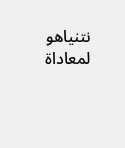نتنياهو لمعاداة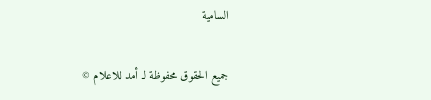السامية

جميع الحقوق محفوظة لـ أمد للاعلام ©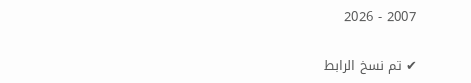2007 - 2026

✔ تم نسخ الرابط